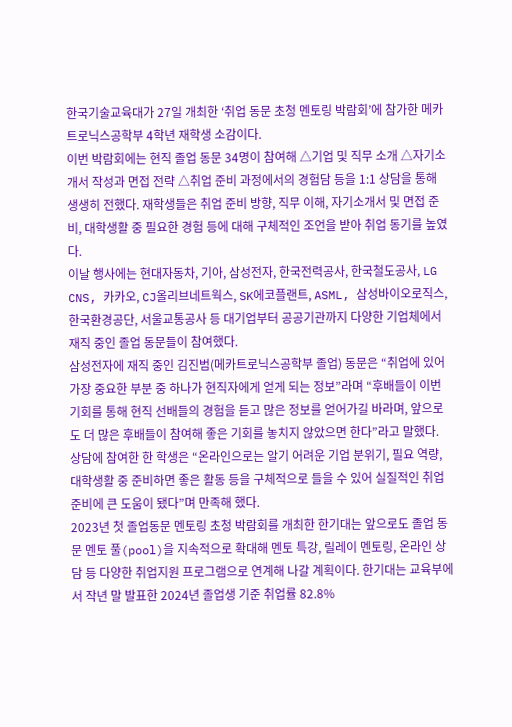한국기술교육대가 27일 개최한 ‘취업 동문 초청 멘토링 박람회’에 참가한 메카트로닉스공학부 4학년 재학생 소감이다.
이번 박람회에는 현직 졸업 동문 34명이 참여해 △기업 및 직무 소개 △자기소개서 작성과 면접 전략 △취업 준비 과정에서의 경험담 등을 1:1 상담을 통해 생생히 전했다. 재학생들은 취업 준비 방향, 직무 이해, 자기소개서 및 면접 준비, 대학생활 중 필요한 경험 등에 대해 구체적인 조언을 받아 취업 동기를 높였다.
이날 행사에는 현대자동차, 기아, 삼성전자, 한국전력공사, 한국철도공사, LG CNS, 카카오, CJ올리브네트웍스, SK에코플랜트, ASML, 삼성바이오로직스, 한국환경공단, 서울교통공사 등 대기업부터 공공기관까지 다양한 기업체에서 재직 중인 졸업 동문들이 참여했다.
삼성전자에 재직 중인 김진범(메카트로닉스공학부 졸업) 동문은 “취업에 있어 가장 중요한 부분 중 하나가 현직자에게 얻게 되는 정보”라며 “후배들이 이번 기회를 통해 현직 선배들의 경험을 듣고 많은 정보를 얻어가길 바라며, 앞으로도 더 많은 후배들이 참여해 좋은 기회를 놓치지 않았으면 한다”라고 말했다.
상담에 참여한 한 학생은 “온라인으로는 알기 어려운 기업 분위기, 필요 역량, 대학생활 중 준비하면 좋은 활동 등을 구체적으로 들을 수 있어 실질적인 취업 준비에 큰 도움이 됐다”며 만족해 했다.
2023년 첫 졸업동문 멘토링 초청 박람회를 개최한 한기대는 앞으로도 졸업 동문 멘토 풀(pool)을 지속적으로 확대해 멘토 특강, 릴레이 멘토링, 온라인 상담 등 다양한 취업지원 프로그램으로 연계해 나갈 계획이다. 한기대는 교육부에서 작년 말 발표한 2024년 졸업생 기준 취업률 82.8%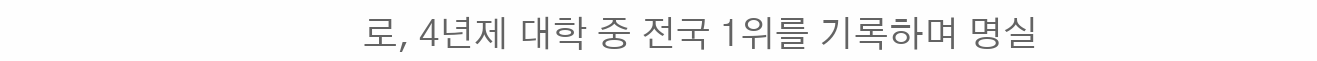로, 4년제 대학 중 전국 1위를 기록하며 명실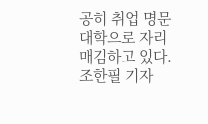공히 취업 명문 대학으로 자리매김하고 있다.
조한필 기자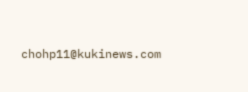chohp11@kukinews.com